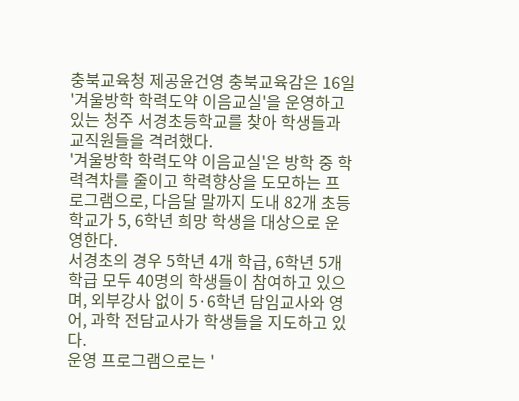충북교육청 제공윤건영 충북교육감은 16일 '겨울방학 학력도약 이음교실'을 운영하고 있는 청주 서경초등학교를 찾아 학생들과 교직원들을 격려했다.
'겨울방학 학력도약 이음교실'은 방학 중 학력격차를 줄이고 학력향상을 도모하는 프로그램으로, 다음달 말까지 도내 82개 초등학교가 5, 6학년 희망 학생을 대상으로 운영한다.
서경초의 경우 5학년 4개 학급, 6학년 5개 학급 모두 40명의 학생들이 참여하고 있으며, 외부강사 없이 5·6학년 담임교사와 영어, 과학 전담교사가 학생들을 지도하고 있다.
운영 프로그램으로는 '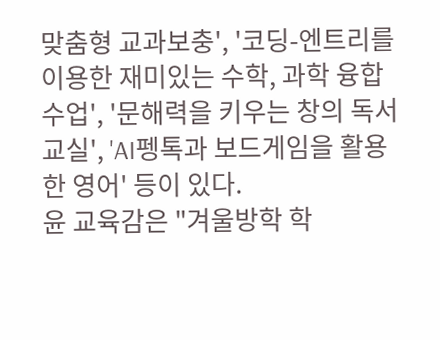맞춤형 교과보충', '코딩-엔트리를 이용한 재미있는 수학, 과학 융합수업', '문해력을 키우는 창의 독서교실', 'AI펭톡과 보드게임을 활용한 영어' 등이 있다.
윤 교육감은 "겨울방학 학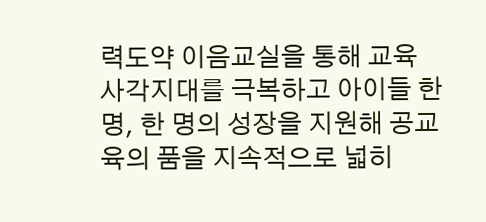력도약 이음교실을 통해 교육 사각지대를 극복하고 아이들 한 명, 한 명의 성장을 지원해 공교육의 품을 지속적으로 넓히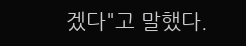겠다"고 말했다.